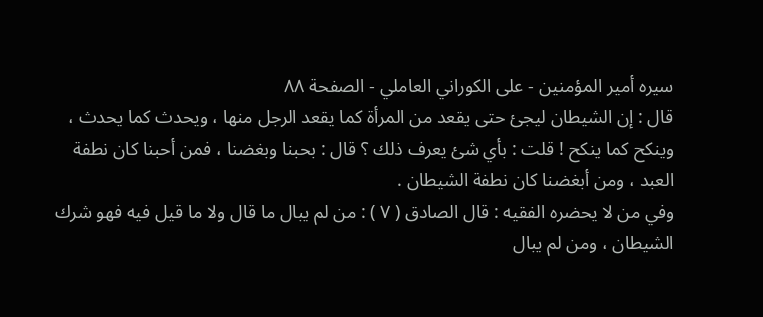سيره أمير المؤمنين - على الكوراني العاملي - الصفحة ٨٨
قال : إن الشيطان ليجئ حتى يقعد من المرأة كما يقعد الرجل منها ، ويحدث كما يحدث ، وينكح كما ينكح ! قلت : بأي شئ يعرف ذلك ؟ قال : بحبنا وبغضنا ، فمن أحبنا كان نطفة العبد ، ومن أبغضنا كان نطفة الشيطان .
وفي من لا يحضره الفقيه : قال الصادق ( ٧ ) : من لم يبال ما قال ولا ما قيل فيه فهو شرك الشيطان ، ومن لم يبال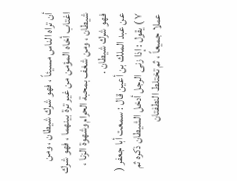أن تراه الناس مسيئاً ، فهو شرك شيطان ، ومن اغتاب أخاه المؤمن من غير ترة بينهما ، فهو شرك شيطان ، ومن شغف بمحبة الحرام وشهوة الزنا ، فهو شرك شيطان .
عن عبد الملك بن أعين قال : سمعت أبا جعفر ( ٧ ) يقول : إذا زنى الرجل أدخل الشيطان ذكره ثم عملا جميعاً ، ثم تختلط النطفتان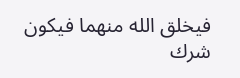فيخلق الله منهما فيكون شرك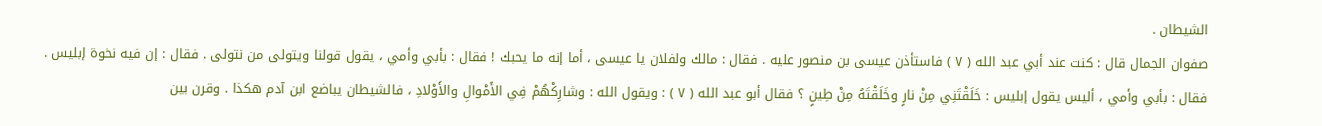الشيطان .
صفوان الجمال قال : كنت عند أبي عبد الله ( ٧ ) فاستأذن عيسى بن منصور عليه . فقال : مالك ولفلان يا عيسى ، أما إنه ما يحبك ! فقال : بأبي وأمي ، يقول قولنا ويتولى من نتولى . فقال : إن فيه نخوة إبليس . فقال : بأبي وأمي ، أليس يقول إبليس : خَلَقْتَنِي مِنْ نارٍ وخَلَقْتَهُ مِنْ طِينٍ ؟ فقال أبو عبد الله ( ٧ ) : ويقول الله : وشارِكْهُمْ فِي الأَمْوالِ والأَوْلادِ ، فالشيطان يباضع ابن آدم هكذا . وقرن بين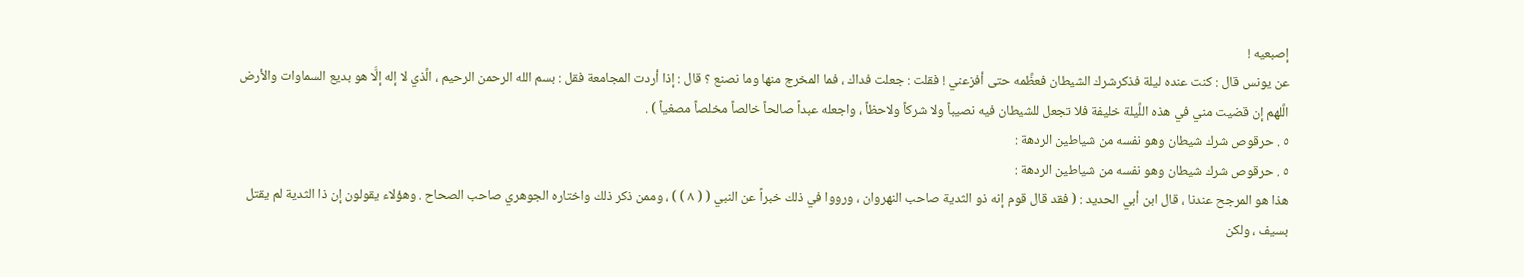إصبعيه !
عن يونس قال : كنت عنده ليلة فذكرشرك الشيطان فعظَّمه حتى أفزعني ! فقلت : جعلت فداك ، فما المخرج منها وما نصنع ؟ قال : إذا أردت المجامعة فقل : بسم الله الرحمن الرحيم ، الَّذي لا إله إلَّا هو بديع السماوات والأرض الَّلهم إن قضيت مني في هذه اللَّيلة خليفة فلا تجعل للشيطان فيه نصيباً ولا شركاً ولاحظاً ، واجعله عبداً صالحاً خالصاً مخلصاً مصغياً ) .
٥ . حرقوص شرك شيطان وهو نفسه من شياطين الردهة :
٥ . حرقوص شرك شيطان وهو نفسه من شياطين الردهة :
هذا هو المرجح عندنا ، قال ابن أبي الحديد : ( فقد قال قوم إنه ذو الثدية صاحب النهروان ، ورووا في ذلك خبراً عن النبي ( ( ٨ ) ) ، وممن ذكر ذلك واختاره الجوهري صاحب الصحاح . وهؤلاء يقولون إن ذا الثدية لم يقتل بسيف ، ولكن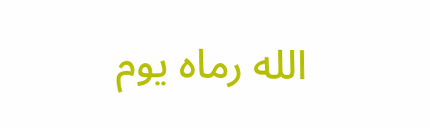الله رماه يوم